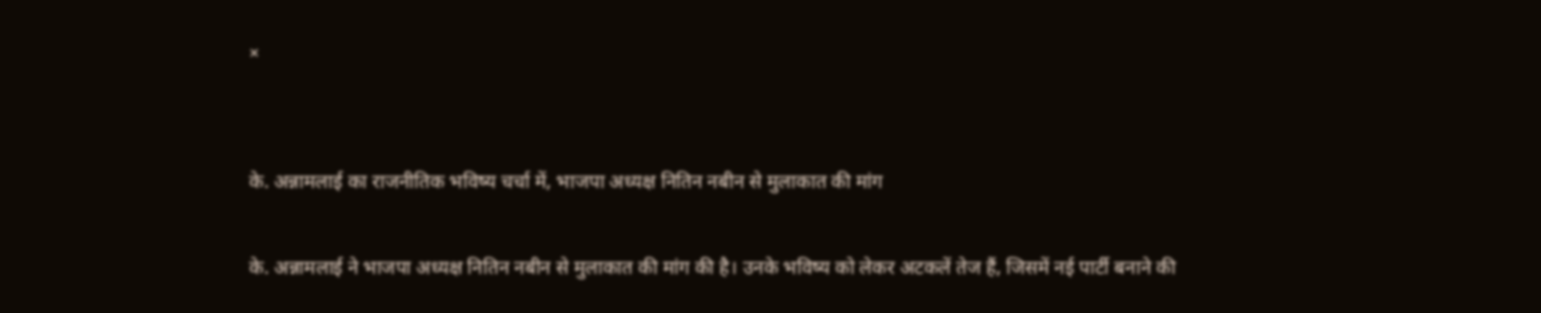×


के. अन्नामलाई का राजनीतिक भविष्य चर्चा में, भाजपा अध्यक्ष नितिन नबीन से मुलाकात की मांग

के. अन्नामलाई ने भाजपा अध्यक्ष नितिन नबीन से मुलाकात की मांग की है। उनके भविष्य को लेकर अटकलें तेज हैं, जिसमें नई पार्टी बनाने की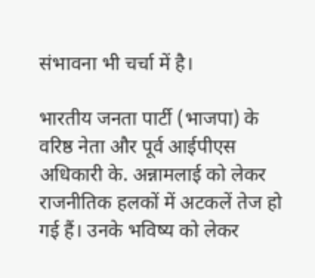संभावना भी चर्चा में है।

भारतीय जनता पार्टी (भाजपा) के वरिष्ठ नेता और पूर्व आईपीएस अधिकारी के. अन्नामलाई को लेकर राजनीतिक हलकों में अटकलें तेज हो गई हैं। उनके भविष्य को लेकर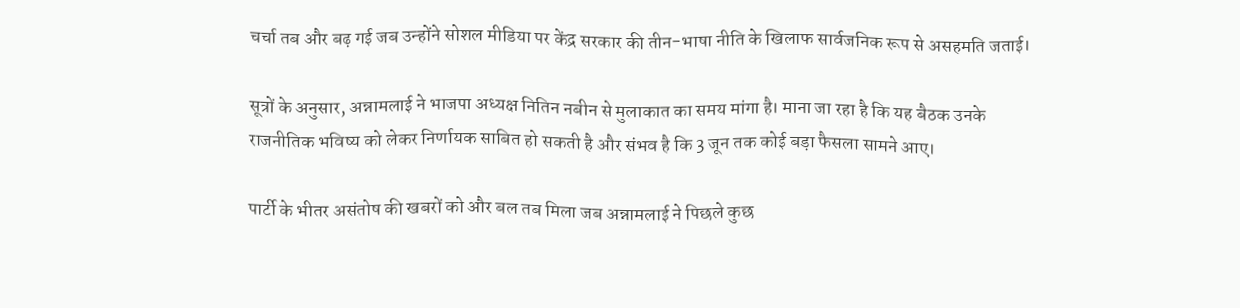चर्चा तब और बढ़ गई जब उन्होंने सोशल मीडिया पर केंद्र सरकार की तीन-भाषा नीति के खिलाफ सार्वजनिक रूप से असहमति जताई।

सूत्रों के अनुसार, अन्नामलाई ने भाजपा अध्यक्ष नितिन नबीन से मुलाकात का समय मांगा है। माना जा रहा है कि यह बैठक उनके राजनीतिक भविष्य को लेकर निर्णायक साबित हो सकती है और संभव है कि 3 जून तक कोई बड़ा फैसला सामने आए।

पार्टी के भीतर असंतोष की खबरों को और बल तब मिला जब अन्नामलाई ने पिछले कुछ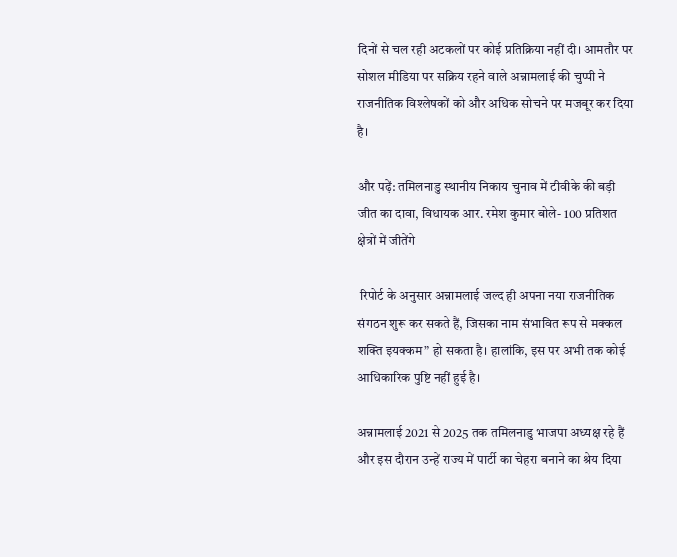दिनों से चल रही अटकलों पर कोई प्रतिक्रिया नहीं दी। आमतौर पर सोशल मीडिया पर सक्रिय रहने वाले अन्नामलाई की चुप्पी ने राजनीतिक विश्लेषकों को और अधिक सोचने पर मजबूर कर दिया है।

और पढ़ें: तमिलनाडु स्थानीय निकाय चुनाव में टीवीके की बड़ी जीत का दावा, विधायक आर. रमेश कुमार बोले- 100 प्रतिशत क्षेत्रों में जीतेंगे

 रिपोर्ट के अनुसार अन्नामलाई जल्द ही अपना नया राजनीतिक संगठन शुरू कर सकते हैं, जिसका नाम संभावित रूप से मक्कल शक्ति इयक्कम” हो सकता है। हालांकि, इस पर अभी तक कोई आधिकारिक पुष्टि नहीं हुई है।

अन्नामलाई 2021 से 2025 तक तमिलनाडु भाजपा अध्यक्ष रहे हैं और इस दौरान उन्हें राज्य में पार्टी का चेहरा बनाने का श्रेय दिया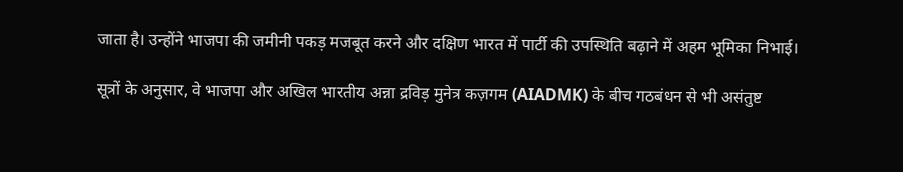जाता है। उन्होंने भाजपा की जमीनी पकड़ मजबूत करने और दक्षिण भारत में पार्टी की उपस्थिति बढ़ाने में अहम भूमिका निभाई।

सूत्रों के अनुसार, वे भाजपा और अखिल भारतीय अन्ना द्रविड़ मुनेत्र कज़गम (AIADMK) के बीच गठबंधन से भी असंतुष्ट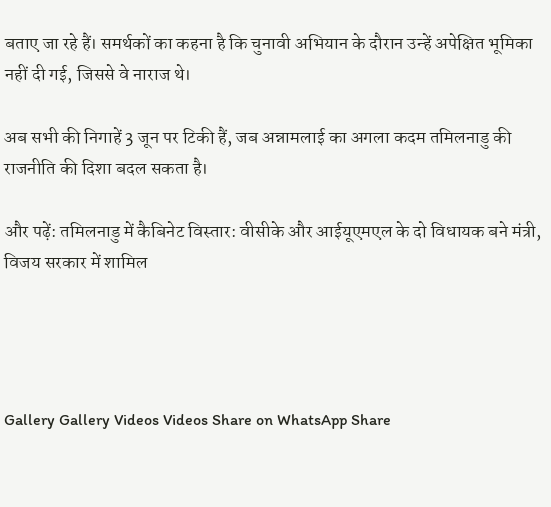बताए जा रहे हैं। समर्थकों का कहना है कि चुनावी अभियान के दौरान उन्हें अपेक्षित भूमिका नहीं दी गई, जिससे वे नाराज थे।

अब सभी की निगाहें 3 जून पर टिकी हैं, जब अन्नामलाई का अगला कदम तमिलनाडु की राजनीति की दिशा बदल सकता है।

और पढ़ें: तमिलनाडु में कैबिनेट विस्तार: वीसीके और आईयूएमएल के दो विधायक बने मंत्री, विजय सरकार में शामिल




Gallery Gallery Videos Videos Share on WhatsApp Share